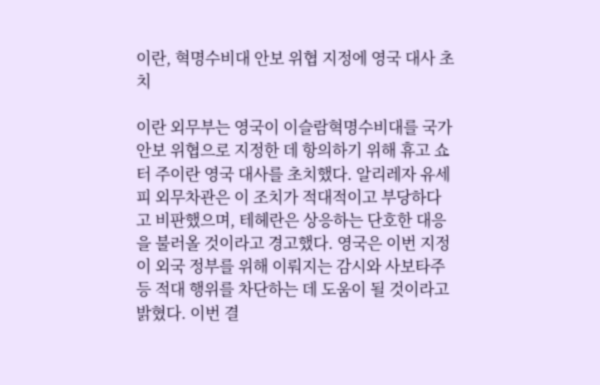이란, 혁명수비대 안보 위협 지정에 영국 대사 초치

이란 외무부는 영국이 이슬람혁명수비대를 국가안보 위협으로 지정한 데 항의하기 위해 휴고 쇼터 주이란 영국 대사를 초치했다. 알리레자 유세피 외무차관은 이 조치가 적대적이고 부당하다고 비판했으며, 테헤란은 상응하는 단호한 대응을 불러올 것이라고 경고했다. 영국은 이번 지정이 외국 정부를 위해 이뤄지는 감시와 사보타주 등 적대 행위를 차단하는 데 도움이 될 것이라고 밝혔다. 이번 결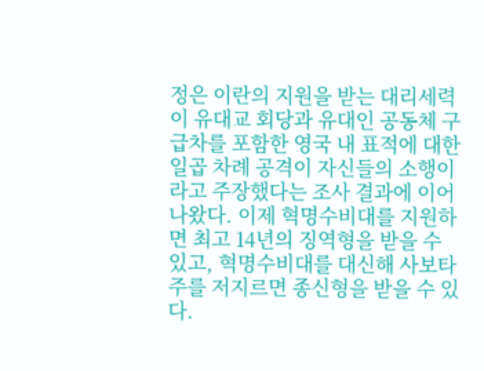정은 이란의 지원을 받는 대리세력이 유대교 회당과 유대인 공동체 구급차를 포함한 영국 내 표적에 대한 일곱 차례 공격이 자신들의 소행이라고 주장했다는 조사 결과에 이어 나왔다. 이제 혁명수비대를 지원하면 최고 14년의 징역형을 받을 수 있고, 혁명수비대를 대신해 사보타주를 저지르면 종신형을 받을 수 있다.